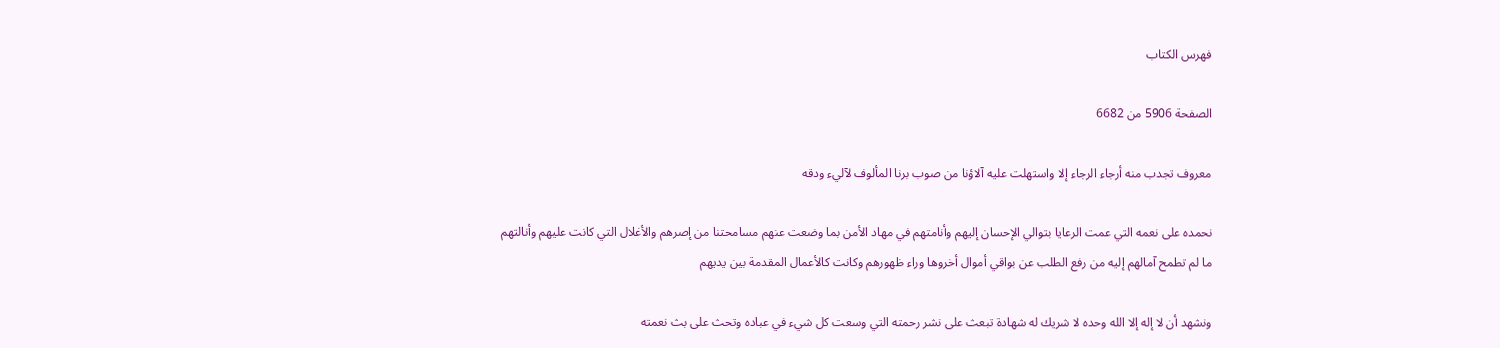فهرس الكتاب

الصفحة 5906 من 6682

معروف تجدب منه أرجاء الرجاء إلا واستهلت عليه آلاؤنا من صوب برنا المألوف لآليء ودقه

نحمده على نعمه التي عمت الرعايا بتوالي الإحسان إليهم وأنامتهم في مهاد الأمن بما وضعت عنهم مسامحتنا من إصرهم والأغلال التي كانت عليهم وأنالتهم ما لم تطمح آمالهم إليه من رفع الطلب عن بواقي أموال أخروها وراء ظهورهم وكانت كالأعمال المقدمة بين يديهم

ونشهد أن لا إله إلا الله وحده لا شريك له شهادة تبعث على نشر رحمته التي وسعت كل شيء في عباده وتحث على بث نعمته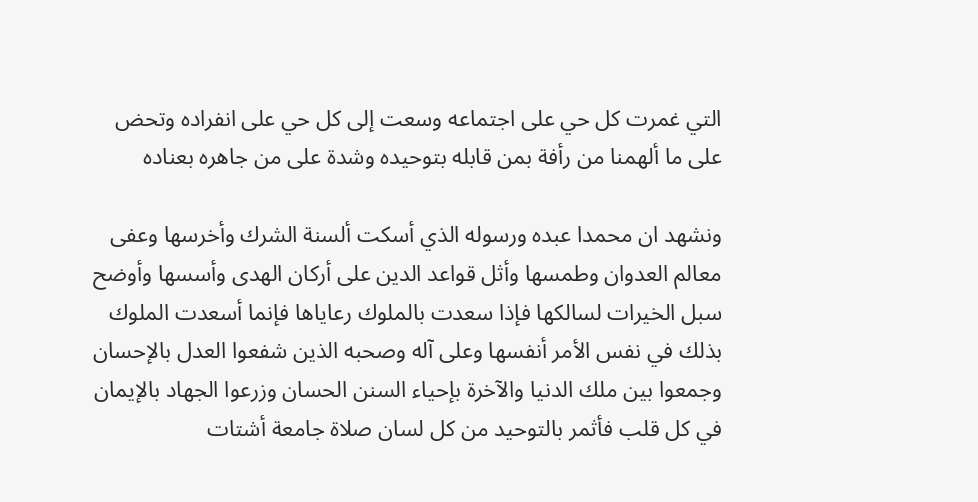التي غمرت كل حي على اجتماعه وسعت إلى كل حي على انفراده وتحض على ما ألهمنا من رأفة بمن قابله بتوحيده وشدة على من جاهره بعناده

ونشهد ان محمدا عبده ورسوله الذي أسكت ألسنة الشرك وأخرسها وعفى معالم العدوان وطمسها وأثل قواعد الدين على أركان الهدى وأسسها وأوضح سبل الخيرات لسالكها فإذا سعدت بالملوك رعاياها فإنما أسعدت الملوك بذلك في نفس الأمر أنفسها وعلى آله وصحبه الذين شفعوا العدل بالإحسان وجمعوا بين ملك الدنيا والآخرة بإحياء السنن الحسان وزرعوا الجهاد بالإيمان في كل قلب فأثمر بالتوحيد من كل لسان صلاة جامعة أشتات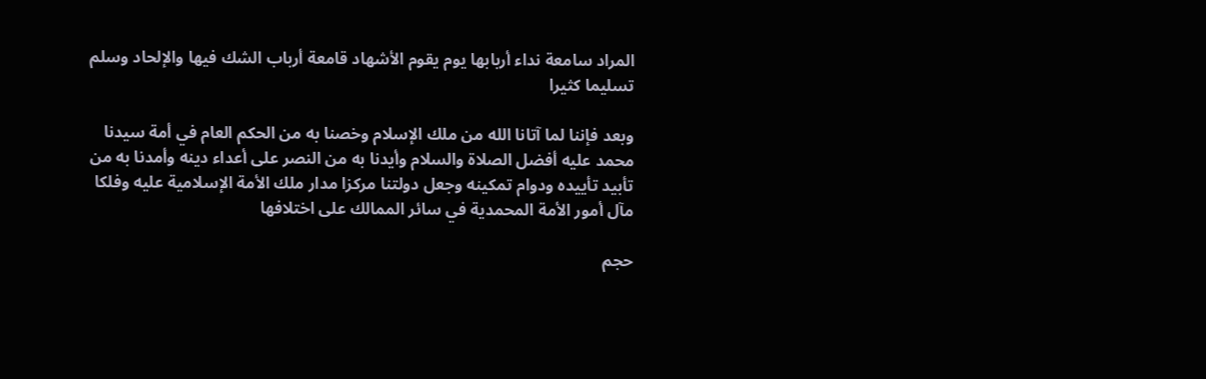المراد سامعة نداء أربابها يوم يقوم الأشهاد قامعة أرباب الشك فيها والإلحاد وسلم تسليما كثيرا

وبعد فإننا لما آتانا الله من ملك الإسلام وخصنا به من الحكم العام في أمة سيدنا محمد عليه أفضل الصلاة والسلام وأيدنا به من النصر على أعداء دينه وأمدنا به من تأبيد تأييده ودوام تمكينه وجعل دولتنا مركزا مدار ملك الأمة الإسلامية عليه وفلكا مآل أمور الأمة المحمدية في سائر الممالك على اختلافها

حجم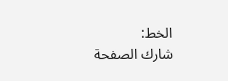الخط:
شارك الصفحة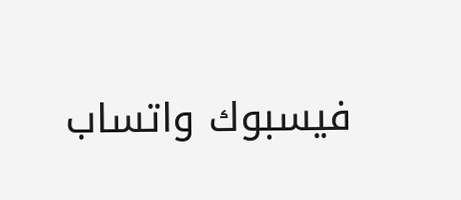فيسبوك واتساب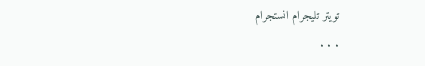تويتر تليجرام انستجرام
. . .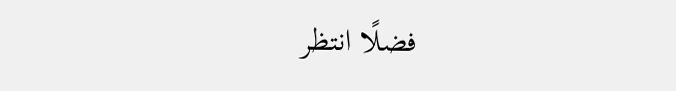فضلًا انتظر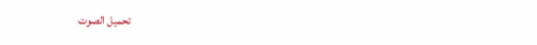تحميل الصوت